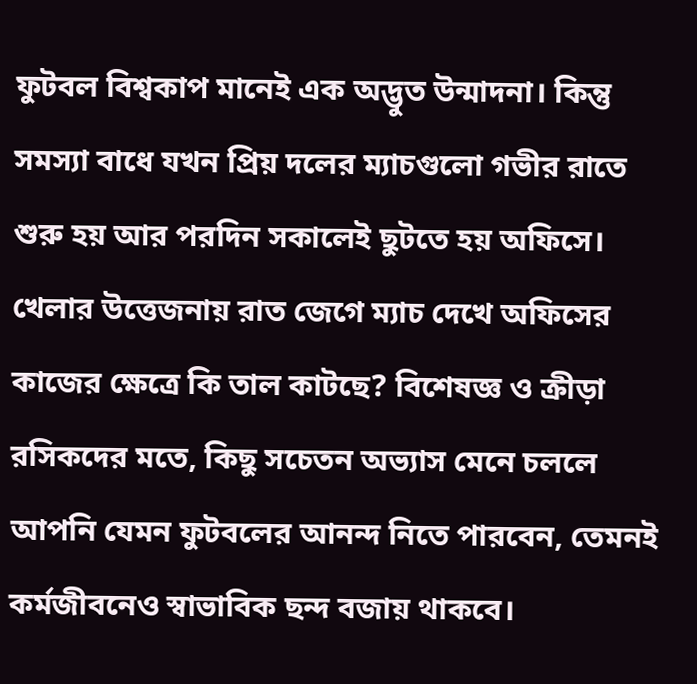ফুটবল বিশ্বকাপ মানেই এক অদ্ভুত উন্মাদনা। কিন্তু সমস্যা বাধে যখন প্রিয় দলের ম্যাচগুলো গভীর রাতে শুরু হয় আর পরদিন সকালেই ছুটতে হয় অফিসে। খেলার উত্তেজনায় রাত জেগে ম্যাচ দেখে অফিসের কাজের ক্ষেত্রে কি তাল কাটছে? বিশেষজ্ঞ ও ক্রীড়া রসিকদের মতে, কিছু সচেতন অভ্যাস মেনে চললে আপনি যেমন ফুটবলের আনন্দ নিতে পারবেন, তেমনই কর্মজীবনেও স্বাভাবিক ছন্দ বজায় থাকবে।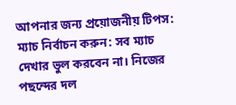আপনার জন্য প্রয়োজনীয় টিপস:
ম্যাচ নির্বাচন করুন: সব ম্যাচ দেখার ভুল করবেন না। নিজের পছন্দের দল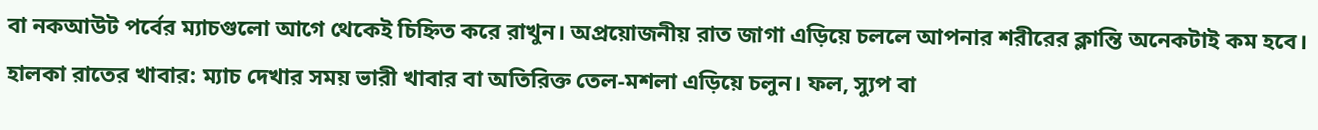বা নকআউট পর্বের ম্যাচগুলো আগে থেকেই চিহ্নিত করে রাখুন। অপ্রয়োজনীয় রাত জাগা এড়িয়ে চললে আপনার শরীরের ক্লান্তি অনেকটাই কম হবে।
হালকা রাতের খাবার: ম্যাচ দেখার সময় ভারী খাবার বা অতিরিক্ত তেল-মশলা এড়িয়ে চলুন। ফল, স্যুপ বা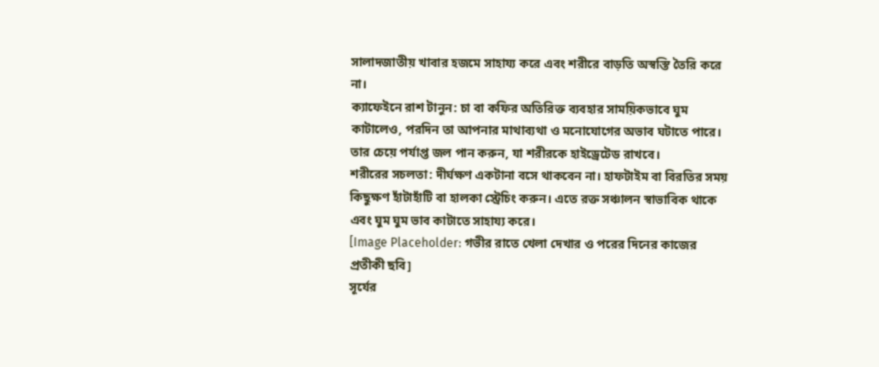সালাদজাতীয় খাবার হজমে সাহায্য করে এবং শরীরে বাড়তি অস্বস্তি তৈরি করে না।
ক্যাফেইনে রাশ টানুন: চা বা কফির অতিরিক্ত ব্যবহার সাময়িকভাবে ঘুম কাটালেও, পরদিন তা আপনার মাথাব্যথা ও মনোযোগের অভাব ঘটাতে পারে। তার চেয়ে পর্যাপ্ত জল পান করুন, যা শরীরকে হাইড্রেটেড রাখবে।
শরীরের সচলতা: দীর্ঘক্ষণ একটানা বসে থাকবেন না। হাফটাইম বা বিরতির সময় কিছুক্ষণ হাঁটাহাঁটি বা হালকা স্ট্রেচিং করুন। এতে রক্ত সঞ্চালন স্বাভাবিক থাকে এবং ঘুম ঘুম ভাব কাটাতে সাহায্য করে।
[Image Placeholder: গভীর রাতে খেলা দেখার ও পরের দিনের কাজের প্রতীকী ছবি]
সূর্যের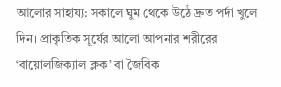আলোর সাহায্য: সকালে ঘুম থেকে উঠে দ্রুত পর্দা খুলে দিন। প্রাকৃতিক সূর্যের আলো আপনার শরীরের ‘বায়োলজিক্যাল ক্লক’ বা জৈবিক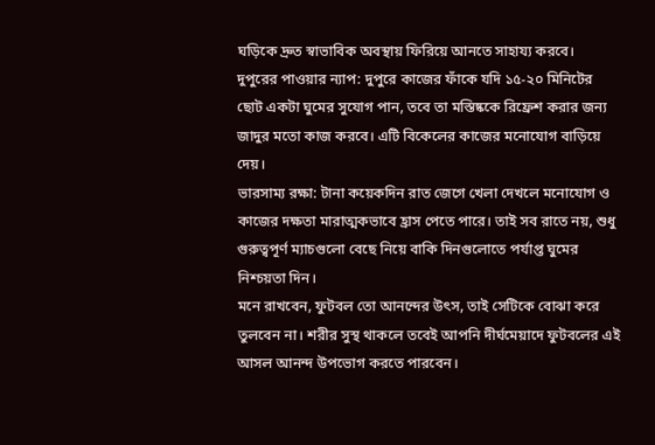ঘড়িকে দ্রুত স্বাভাবিক অবস্থায় ফিরিয়ে আনতে সাহায্য করবে।
দুপুরের পাওয়ার ন্যাপ: দুপুরে কাজের ফাঁকে যদি ১৫-২০ মিনিটের ছোট একটা ঘুমের সুযোগ পান, তবে তা মস্তিষ্ককে রিফ্রেশ করার জন্য জাদুর মতো কাজ করবে। এটি বিকেলের কাজের মনোযোগ বাড়িয়ে দেয়।
ভারসাম্য রক্ষা: টানা কয়েকদিন রাত জেগে খেলা দেখলে মনোযোগ ও কাজের দক্ষতা মারাত্মকভাবে হ্রাস পেতে পারে। তাই সব রাতে নয়, শুধু গুরুত্বপূর্ণ ম্যাচগুলো বেছে নিয়ে বাকি দিনগুলোতে পর্যাপ্ত ঘুমের নিশ্চয়তা দিন।
মনে রাখবেন, ফুটবল তো আনন্দের উৎস, তাই সেটিকে বোঝা করে তুলবেন না। শরীর সুস্থ থাকলে তবেই আপনি দীর্ঘমেয়াদে ফুটবলের এই আসল আনন্দ উপভোগ করতে পারবেন।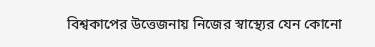বিশ্বকাপের উত্তেজনায় নিজের স্বাস্থ্যের যেন কোনো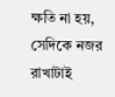ক্ষতি না হয়, সেদিকে নজর রাখাটাই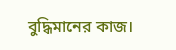বুদ্ধিমানের কাজ।